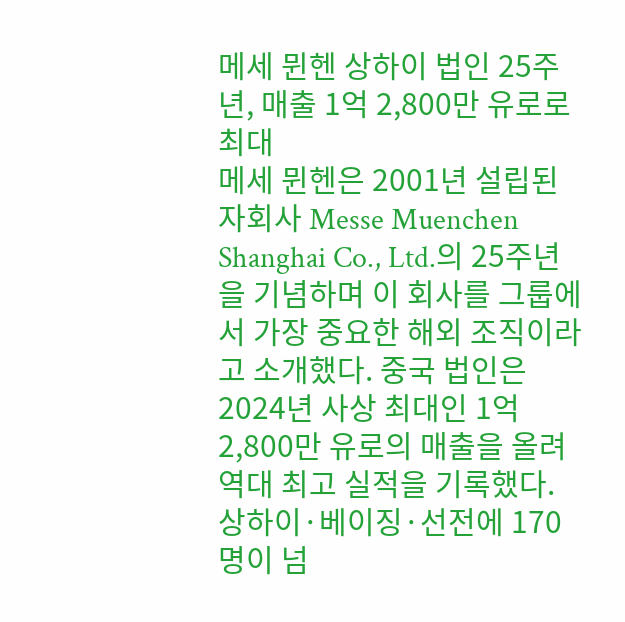메세 뮌헨 상하이 법인 25주년, 매출 1억 2,800만 유로로 최대
메세 뮌헨은 2001년 설립된 자회사 Messe Muenchen Shanghai Co., Ltd.의 25주년을 기념하며 이 회사를 그룹에서 가장 중요한 해외 조직이라고 소개했다. 중국 법인은 2024년 사상 최대인 1억 2,800만 유로의 매출을 올려 역대 최고 실적을 기록했다. 상하이·베이징·선전에 170명이 넘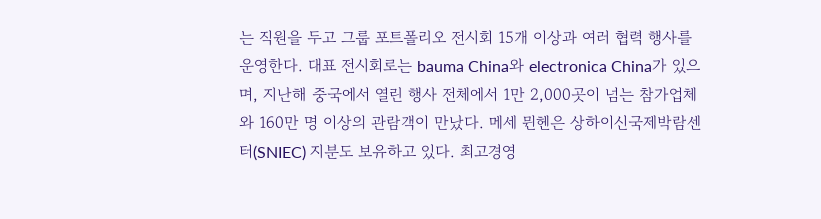는 직원을 두고 그룹 포트폴리오 전시회 15개 이상과 여러 협력 행사를 운영한다. 대표 전시회로는 bauma China와 electronica China가 있으며, 지난해 중국에서 열린 행사 전체에서 1만 2,000곳이 넘는 참가업체와 160만 명 이상의 관람객이 만났다. 메세 뮌헨은 상하이신국제박람센터(SNIEC) 지분도 보유하고 있다. 최고경영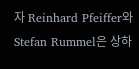자 Reinhard Pfeiffer와 Stefan Rummel은 상하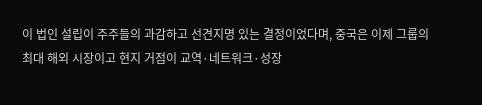이 법인 설립이 주주들의 과감하고 선견지명 있는 결정이었다며, 중국은 이제 그룹의 최대 해외 시장이고 현지 거점이 교역·네트워크·성장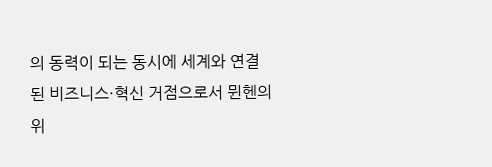의 동력이 되는 동시에 세계와 연결된 비즈니스·혁신 거점으로서 뮌헨의 위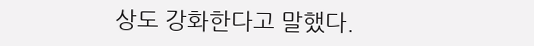상도 강화한다고 말했다.